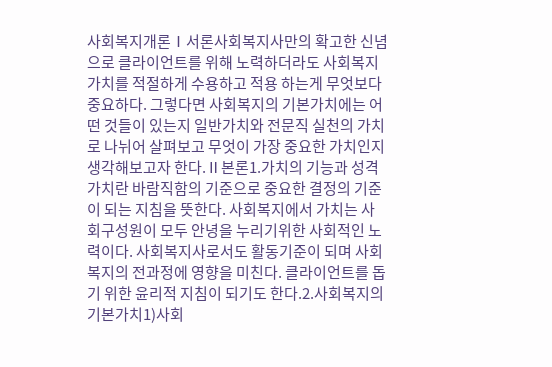사회복지개론Ⅰ서론사회복지사만의 확고한 신념으로 클라이언트를 위해 노력하더라도 사회복지가치를 적절하게 수용하고 적용 하는게 무엇보다 중요하다. 그렇다면 사회복지의 기본가치에는 어떤 것들이 있는지 일반가치와 전문직 실천의 가치로 나뉘어 살펴보고 무엇이 가장 중요한 가치인지 생각해보고자 한다.Ⅱ본론1.가치의 기능과 성격가치란 바람직함의 기준으로 중요한 결정의 기준이 되는 지침을 뜻한다. 사회복지에서 가치는 사회구성원이 모두 안녕을 누리기위한 사회적인 노력이다. 사회복지사로서도 활동기준이 되며 사회복지의 전과정에 영향을 미친다. 클라이언트를 돕기 위한 윤리적 지침이 되기도 한다.2.사회복지의 기본가치1)사회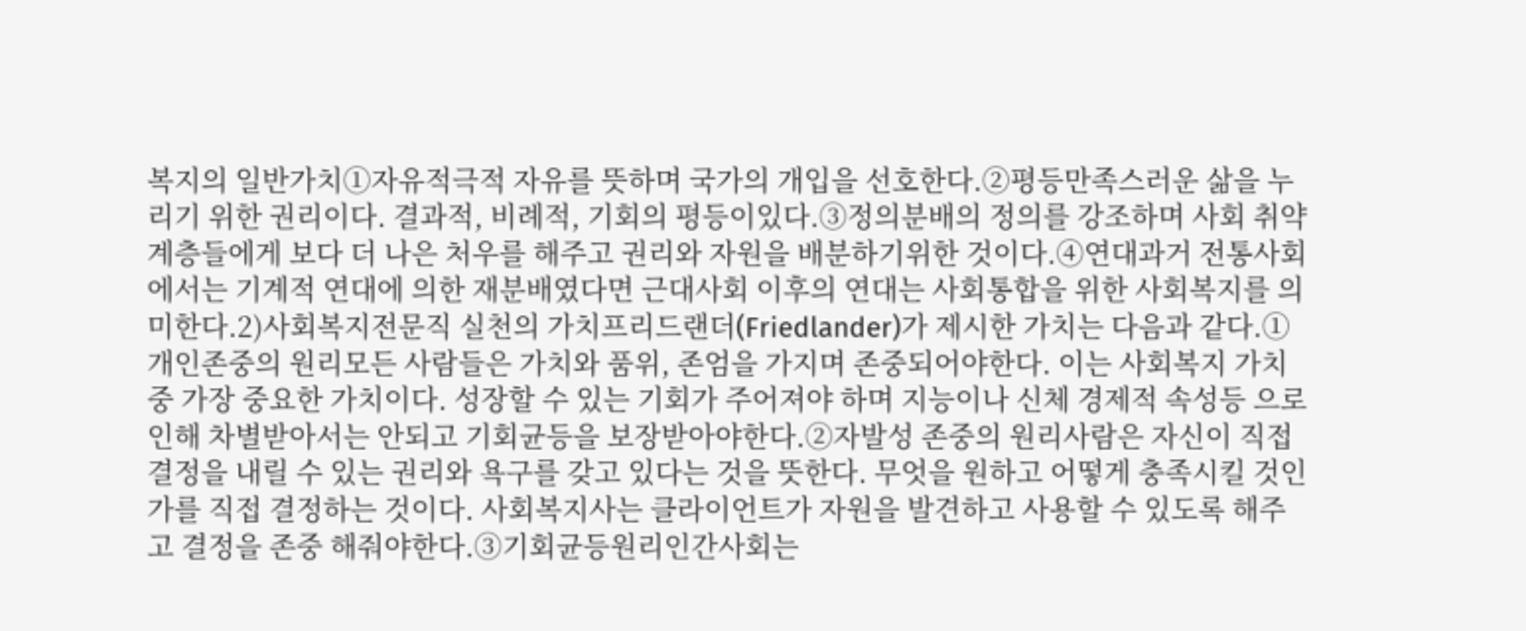복지의 일반가치①자유적극적 자유를 뜻하며 국가의 개입을 선호한다.②평등만족스러운 삶을 누리기 위한 권리이다. 결과적, 비례적, 기회의 평등이있다.③정의분배의 정의를 강조하며 사회 취약계층들에게 보다 더 나은 처우를 해주고 권리와 자원을 배분하기위한 것이다.④연대과거 전통사회에서는 기계적 연대에 의한 재분배였다면 근대사회 이후의 연대는 사회통합을 위한 사회복지를 의미한다.2)사회복지전문직 실천의 가치프리드랜더(Friedlander)가 제시한 가치는 다음과 같다.①개인존중의 원리모든 사람들은 가치와 품위, 존엄을 가지며 존중되어야한다. 이는 사회복지 가치 중 가장 중요한 가치이다. 성장할 수 있는 기회가 주어져야 하며 지능이나 신체 경제적 속성등 으로 인해 차별받아서는 안되고 기회균등을 보장받아야한다.②자발성 존중의 원리사람은 자신이 직접 결정을 내릴 수 있는 권리와 욕구를 갖고 있다는 것을 뜻한다. 무엇을 원하고 어떻게 충족시킬 것인가를 직접 결정하는 것이다. 사회복지사는 클라이언트가 자원을 발견하고 사용할 수 있도록 해주고 결정을 존중 해줘야한다.③기회균등원리인간사회는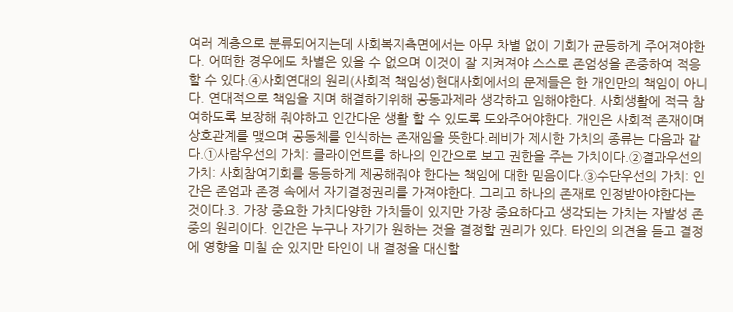여러 계층으로 분류되어지는데 사회복지측면에서는 아무 차별 없이 기회가 균등하게 주어져야한다. 어떠한 경우에도 차별은 있을 수 없으며 이것이 잘 지켜져야 스스로 존엄성을 존중하여 적응할 수 있다.④사회연대의 원리(사회적 책임성)현대사회에서의 문제들은 한 개인만의 책임이 아니다. 연대적으로 책임을 지며 해결하기위해 공동과제라 생각하고 임해야한다. 사회생활에 적극 참여하도록 보장해 줘야하고 인간다운 생활 할 수 있도록 도와주어야한다. 개인은 사회적 존재이며 상호관계를 맺으며 공동체를 인식하는 존재임을 뜻한다.레비가 제시한 가치의 종류는 다음과 같다.①사람우선의 가치: 클라이언트를 하나의 인간으로 보고 권한을 주는 가치이다.②결과우선의 가치: 사회참여기회를 동등하게 제공해줘야 한다는 책임에 대한 믿음이다.③수단우선의 가치: 인간은 존엄과 존경 속에서 자기결정권리를 가져야한다. 그리고 하나의 존재로 인정받아야한다는 것이다.3. 가장 중요한 가치다양한 가치들이 있지만 가장 중요하다고 생각되는 가치는 자발성 존중의 원리이다. 인간은 누구나 자기가 원하는 것을 결정할 권리가 있다. 타인의 의견을 듣고 결정에 영향을 미칠 순 있지만 타인이 내 결정을 대신할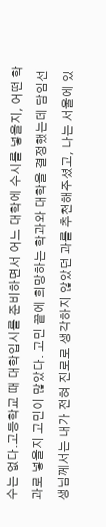수는 없다.고등학교 때 대학입시를 준비하면서 어느 대학에 수시를 넣을지, 어떤 학과로 넣을지 고민이 많았다. 고민 끝에 희망하는 학과와 대학을 결정했는데 담임선생님께서는 내가 전혀 진로로 생각하지 않았던 과를 추천해주셨고, 나는 서울에 있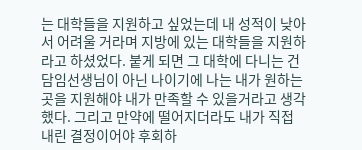는 대학들을 지원하고 싶었는데 내 성적이 낮아서 어려울 거라며 지방에 있는 대학들을 지원하라고 하셨었다. 붙게 되면 그 대학에 다니는 건 담임선생님이 아닌 나이기에 나는 내가 원하는 곳을 지원해야 내가 만족할 수 있을거라고 생각했다. 그리고 만약에 떨어지더라도 내가 직접 내린 결정이어야 후회하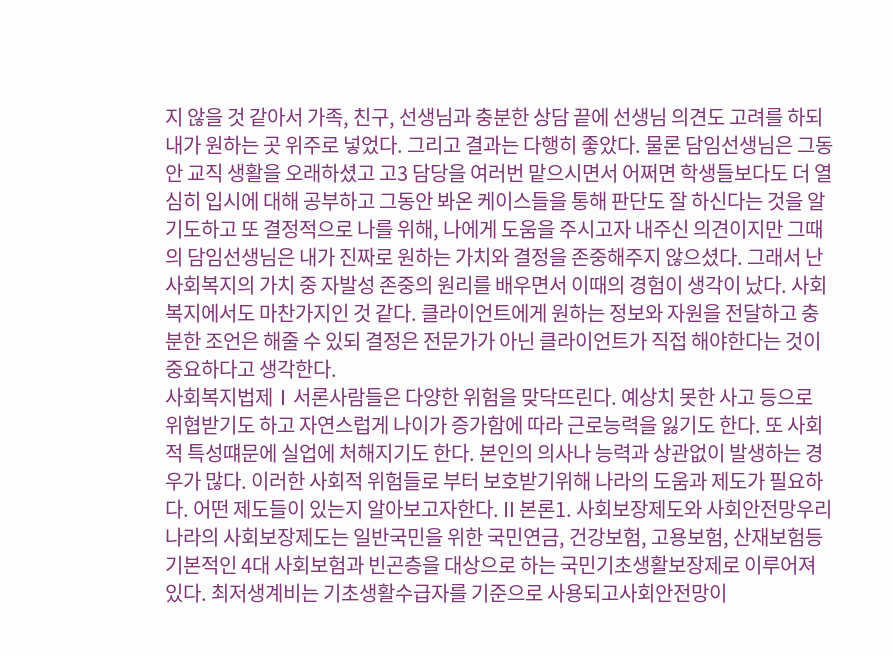지 않을 것 같아서 가족, 친구, 선생님과 충분한 상담 끝에 선생님 의견도 고려를 하되 내가 원하는 곳 위주로 넣었다. 그리고 결과는 다행히 좋았다. 물론 담임선생님은 그동안 교직 생활을 오래하셨고 고3 담당을 여러번 맡으시면서 어쩌면 학생들보다도 더 열심히 입시에 대해 공부하고 그동안 봐온 케이스들을 통해 판단도 잘 하신다는 것을 알기도하고 또 결정적으로 나를 위해, 나에게 도움을 주시고자 내주신 의견이지만 그때의 담임선생님은 내가 진짜로 원하는 가치와 결정을 존중해주지 않으셨다. 그래서 난 사회복지의 가치 중 자발성 존중의 원리를 배우면서 이때의 경험이 생각이 났다. 사회복지에서도 마찬가지인 것 같다. 클라이언트에게 원하는 정보와 자원을 전달하고 충분한 조언은 해줄 수 있되 결정은 전문가가 아닌 클라이언트가 직접 해야한다는 것이 중요하다고 생각한다.
사회복지법제Ⅰ서론사람들은 다양한 위험을 맞닥뜨린다. 예상치 못한 사고 등으로 위협받기도 하고 자연스럽게 나이가 증가함에 따라 근로능력을 잃기도 한다. 또 사회적 특성떄문에 실업에 처해지기도 한다. 본인의 의사나 능력과 상관없이 발생하는 경우가 많다. 이러한 사회적 위험들로 부터 보호받기위해 나라의 도움과 제도가 필요하다. 어떤 제도들이 있는지 알아보고자한다.Ⅱ본론1. 사회보장제도와 사회안전망우리나라의 사회보장제도는 일반국민을 위한 국민연금, 건강보험, 고용보험, 산재보험등 기본적인 4대 사회보험과 빈곤층을 대상으로 하는 국민기초생활보장제로 이루어져 있다. 최저생계비는 기초생활수급자를 기준으로 사용되고사회안전망이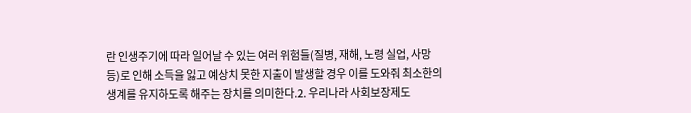란 인생주기에 따라 일어날 수 있는 여러 위험들(질병, 재해, 노령 실업, 사망 등)로 인해 소득을 잃고 예상치 못한 지출이 발생할 경우 이를 도와줘 최소한의 생계를 유지하도록 해주는 장치를 의미한다.2. 우리나라 사회보장제도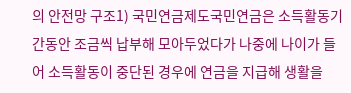의 안전망 구조1) 국민연금제도국민연금은 소득활동기간동안 조금씩 납부해 모아두었다가 나중에 나이가 들어 소득활동이 중단된 경우에 연금을 지급해 생활을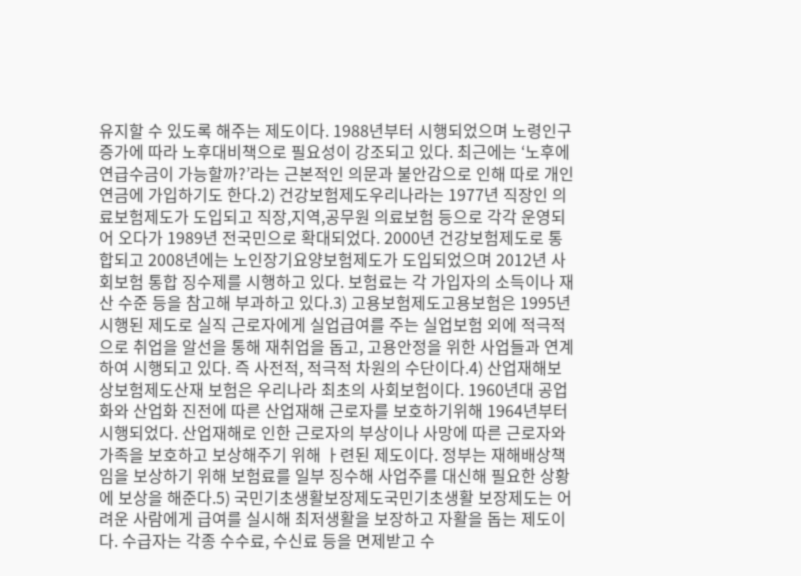유지할 수 있도록 해주는 제도이다. 1988년부터 시행되었으며 노령인구 증가에 따라 노후대비책으로 필요성이 강조되고 있다. 최근에는 ‘노후에 연급수금이 가능할까?’라는 근본적인 의문과 불안감으로 인해 따로 개인연금에 가입하기도 한다.2) 건강보험제도우리나라는 1977년 직장인 의료보험제도가 도입되고 직장,지역,공무원 의료보험 등으로 각각 운영되어 오다가 1989년 전국민으로 확대되었다. 2000년 건강보험제도로 통합되고 2008년에는 노인장기요양보험제도가 도입되었으며 2012년 사회보험 통합 징수제를 시행하고 있다. 보험료는 각 가입자의 소득이나 재산 수준 등을 참고해 부과하고 있다.3) 고용보험제도고용보험은 1995년 시행된 제도로 실직 근로자에게 실업급여를 주는 실업보험 외에 적극적으로 취업을 알선을 통해 재취업을 돕고, 고용안정을 위한 사업들과 연계하여 시행되고 있다. 즉 사전적, 적극적 차원의 수단이다.4) 산업재해보상보험제도산재 보험은 우리나라 최초의 사회보험이다. 1960년대 공업화와 산업화 진전에 따른 산업재해 근로자를 보호하기위해 1964년부터 시행되었다. 산업재해로 인한 근로자의 부상이나 사망에 따른 근로자와 가족을 보호하고 보상해주기 위해 ㅏ련된 제도이다. 정부는 재해배상책임을 보상하기 위해 보험료를 일부 징수해 사업주를 대신해 필요한 상황에 보상을 해준다.5) 국민기초생활보장제도국민기초생활 보장제도는 어려운 사람에게 급여를 실시해 최저생활을 보장하고 자활을 돕는 제도이다. 수급자는 각종 수수료, 수신료 등을 면제받고 수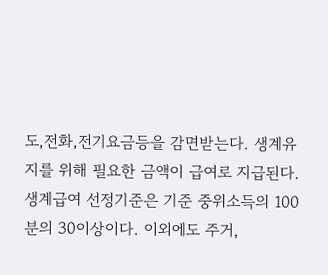도,전화,전기요금등을 감면받는다. 생계유지를 위해 필요한 금액이 급여로 지급된다. 생계급여 선정기준은 기준 중위소득의 100분의 30이상이다. 이외에도 주거,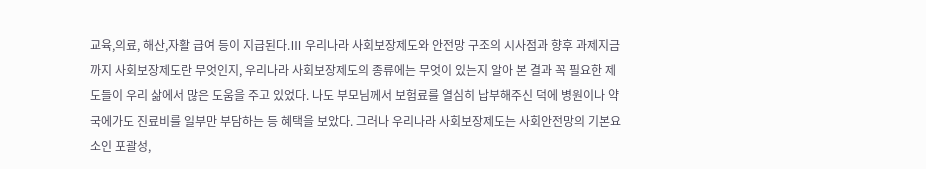교육,의료, 해산,자활 급여 등이 지급된다.Ⅲ 우리나라 사회보장제도와 안전망 구조의 시사점과 향후 과제지금까지 사회보장제도란 무엇인지, 우리나라 사회보장제도의 종류에는 무엇이 있는지 알아 본 결과 꼭 필요한 제도들이 우리 삶에서 많은 도움을 주고 있었다. 나도 부모님께서 보험료를 열심히 납부해주신 덕에 병원이나 약국에가도 진료비를 일부만 부담하는 등 혜택을 보았다. 그러나 우리나라 사회보장제도는 사회안전망의 기본요소인 포괄성,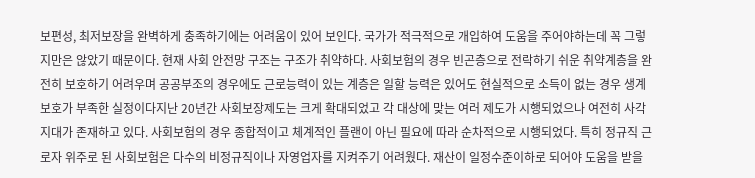보편성, 최저보장을 완벽하게 충족하기에는 어려움이 있어 보인다. 국가가 적극적으로 개입하여 도움을 주어야하는데 꼭 그렇지만은 않았기 때문이다. 현재 사회 안전망 구조는 구조가 취약하다. 사회보험의 경우 빈곤층으로 전락하기 쉬운 취약계층을 완전히 보호하기 어려우며 공공부조의 경우에도 근로능력이 있는 계층은 일할 능력은 있어도 현실적으로 소득이 없는 경우 생계보호가 부족한 실정이다지난 20년간 사회보장제도는 크게 확대되었고 각 대상에 맞는 여러 제도가 시행되었으나 여전히 사각지대가 존재하고 있다. 사회보험의 경우 종합적이고 체계적인 플랜이 아닌 필요에 따라 순차적으로 시행되었다. 특히 정규직 근로자 위주로 된 사회보험은 다수의 비정규직이나 자영업자를 지켜주기 어려웠다. 재산이 일정수준이하로 되어야 도움을 받을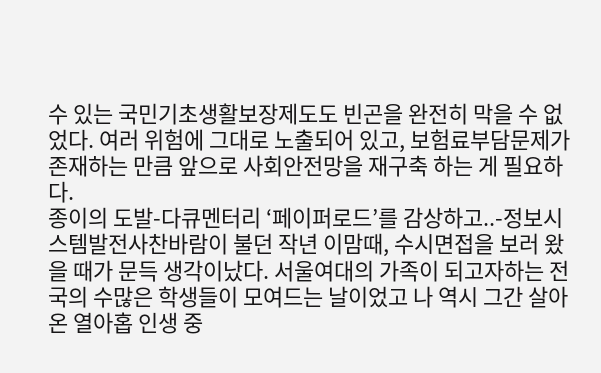수 있는 국민기초생활보장제도도 빈곤을 완전히 막을 수 없었다. 여러 위험에 그대로 노출되어 있고, 보험료부담문제가 존재하는 만큼 앞으로 사회안전망을 재구축 하는 게 필요하다.
종이의 도발-다큐멘터리 ‘페이퍼로드’를 감상하고..-정보시스템발전사찬바람이 불던 작년 이맘때, 수시면접을 보러 왔을 때가 문득 생각이났다. 서울여대의 가족이 되고자하는 전국의 수많은 학생들이 모여드는 날이었고 나 역시 그간 살아온 열아홉 인생 중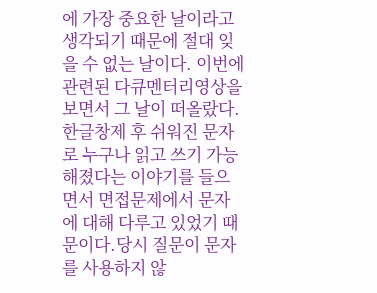에 가장 중요한 날이라고생각되기 때문에 절대 잊을 수 없는 날이다. 이번에 관련된 다큐멘터리영상을 보면서 그 날이 떠올랐다. 한글창제 후 쉬워진 문자로 누구나 읽고 쓰기 가능해졌다는 이야기를 들으면서 면접문제에서 문자에 대해 다루고 있었기 때문이다.당시 질문이 문자를 사용하지 않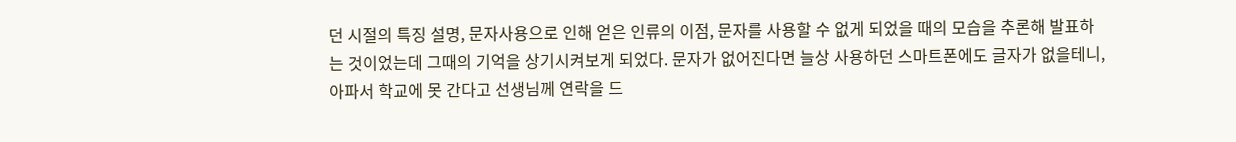던 시절의 특징 설명, 문자사용으로 인해 얻은 인류의 이점, 문자를 사용할 수 없게 되었을 때의 모습을 추론해 발표하는 것이었는데 그때의 기억을 상기시켜보게 되었다. 문자가 없어진다면 늘상 사용하던 스마트폰에도 글자가 없을테니, 아파서 학교에 못 간다고 선생님께 연락을 드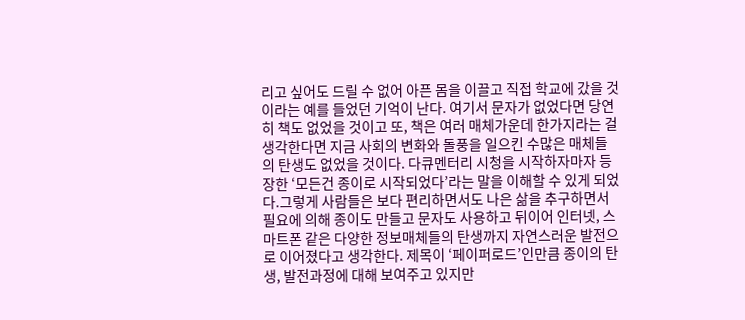리고 싶어도 드릴 수 없어 아픈 몸을 이끌고 직접 학교에 갔을 것이라는 예를 들었던 기억이 난다. 여기서 문자가 없었다면 당연히 책도 없었을 것이고 또, 책은 여러 매체가운데 한가지라는 걸 생각한다면 지금 사회의 변화와 돌풍을 일으킨 수많은 매체들의 탄생도 없었을 것이다. 다큐멘터리 시청을 시작하자마자 등장한 ‘모든건 종이로 시작되었다’라는 말을 이해할 수 있게 되었다.그렇게 사람들은 보다 편리하면서도 나은 삶을 추구하면서 필요에 의해 종이도 만들고 문자도 사용하고 뒤이어 인터넷, 스마트폰 같은 다양한 정보매체들의 탄생까지 자연스러운 발전으로 이어졌다고 생각한다. 제목이 ‘페이퍼로드’인만큼 종이의 탄생, 발전과정에 대해 보여주고 있지만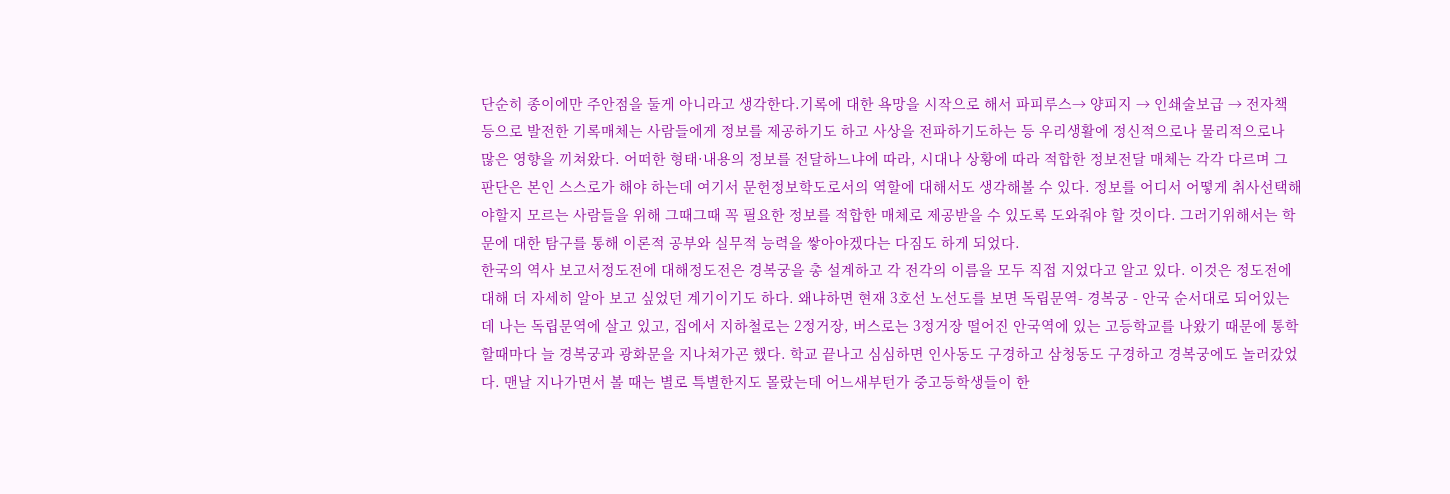단순히 종이에만 주안점을 둘게 아니라고 생각한다.기록에 대한 욕망을 시작으로 해서 파피루스→ 양피지 → 인쇄술보급 → 전자책 등으로 발전한 기록매체는 사람들에게 정보를 제공하기도 하고 사상을 전파하기도하는 등 우리생활에 정신적으로나 물리적으로나 많은 영향을 끼쳐왔다. 어떠한 형태·내용의 정보를 전달하느냐에 따라, 시대나 상황에 따라 적합한 정보전달 매체는 각각 다르며 그 판단은 본인 스스로가 해야 하는데 여기서 문헌정보학도로서의 역할에 대해서도 생각해볼 수 있다. 정보를 어디서 어떻게 취사선택해야할지 모르는 사람들을 위해 그때그때 꼭 필요한 정보를 적합한 매체로 제공받을 수 있도록 도와줘야 할 것이다. 그러기위해서는 학문에 대한 탐구를 통해 이론적 공부와 실무적 능력을 쌓아야겠다는 다짐도 하게 되었다.
한국의 역사 보고서정도전에 대해정도전은 경복궁을 총 설계하고 각 전각의 이름을 모두 직접 지었다고 알고 있다. 이것은 정도전에 대해 더 자세히 알아 보고 싶었던 계기이기도 하다. 왜냐하면 현재 3호선 노선도를 보면 독립문역- 경복궁 - 안국 순서대로 되어있는데 나는 독립문역에 살고 있고, 집에서 지하철로는 2정거장, 버스로는 3정거장 떨어진 안국역에 있는 고등학교를 나왔기 때문에 통학할때마다 늘 경복궁과 광화문을 지나쳐가곤 했다. 학교 끝나고 심심하면 인사동도 구경하고 삼청동도 구경하고 경복궁에도 놀러갔었다. 맨날 지나가면서 볼 때는 별로 특별한지도 몰랐는데 어느새부턴가 중고등학생들이 한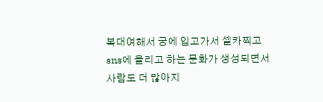복대여해서 궁에 입고가서 셀카찍고 sns에 올리고 하는 문화가 생성되면서 사람도 더 많아지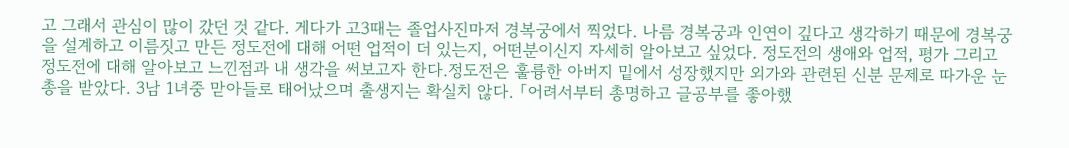고 그래서 관심이 많이 갔던 것 같다. 게다가 고3때는 졸업사진마저 경복궁에서 찍었다. 나름 경복궁과 인연이 깊다고 생각하기 때문에 경복궁을 설계하고 이름짓고 만든 정도전에 대해 어떤 업적이 더 있는지, 어떤분이신지 자세히 알아보고 싶었다. 정도전의 생애와 업적, 평가 그리고 정도전에 대해 알아보고 느낀점과 내 생각을 써보고자 한다.정도전은 훌륭한 아버지 밑에서 성장했지만 외가와 관련된 신분 문제로 따가운 눈총을 받았다. 3남 1녀중 맏아들로 태어났으며 출생지는 확실치 않다. 「어려서부터 총명하고 글공부를 좋아했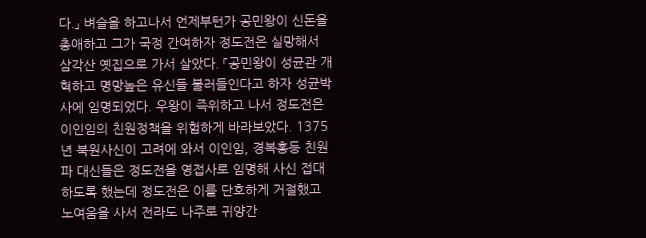다.」 벼슬을 하고나서 언제부턴가 공민왕이 신돈을 총애하고 그가 국정 간여하자 정도전은 실망해서 삼각산 옛집으로 가서 살았다. 「공민왕이 성균관 개혁하고 명망높은 유신들 불러들인다고 하자 성균박사에 임명되었다. 우왕이 즉위하고 나서 정도전은 이인임의 친원정책을 위험하게 바라보았다. 1375년 북원사신이 고려에 와서 이인임, 경복홍등 친원파 대신들은 정도전을 영접사로 임명해 사신 접대하도록 했는데 정도전은 이를 단호하게 거절했고 노여움을 사서 전라도 나주로 귀양간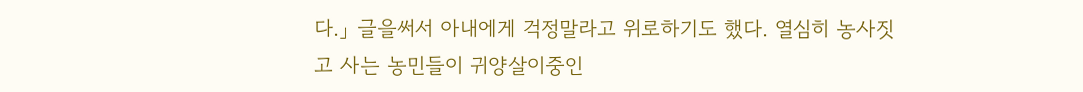다.」 글을써서 아내에게 걱정말라고 위로하기도 했다. 열심히 농사짓고 사는 농민들이 귀양살이중인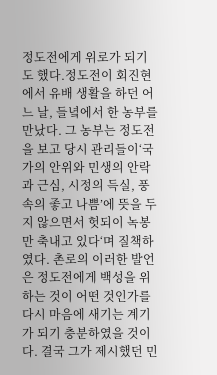정도전에게 위로가 되기도 했다.정도전이 회진현에서 유배 생활을 하던 어느 날, 들녘에서 한 농부를 만났다. 그 농부는 정도전을 보고 당시 관리들이‘국가의 안위와 민생의 안락과 근심, 시정의 득실, 풍속의 좋고 나쁨’에 뜻을 두지 않으면서 헛되이 녹봉만 축내고 있다‘며 질책하였다. 촌로의 이러한 발언은 정도전에게 백성을 위하는 것이 어떤 것인가를 다시 마음에 새기는 계기가 되기 충분하였을 것이다. 결국 그가 제시했던 민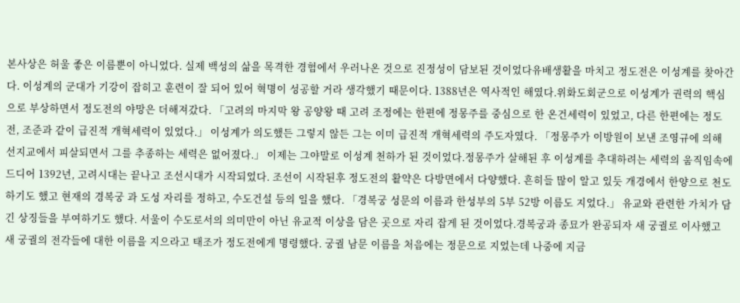본사상은 허울 좋은 이름뿐이 아니었다. 실제 백성의 삶을 목격한 경험에서 우러나온 것으로 진정성이 담보된 것이었다유배생활을 마치고 정도전은 이성계를 찾아간다. 이성계의 군대가 기강이 잡히고 훈련이 잘 되어 있어 혁명이 성공할 거라 생각했기 때문이다. 1388년은 역사적인 해였다.위화도회군으로 이성계가 권력의 핵심으로 부상하면서 정도전의 야망은 더해져갔다. 「고려의 마지막 왕 공양왕 때 고려 조정에는 한편에 정몽주를 중심으로 한 온건세력이 있었고, 다른 한편에는 정도전, 조준과 같이 급진적 개혁세력이 있었다.」 이성계가 의도했든 그렇지 않든 그는 이미 급진적 개혁세력의 주도자였다. 「정몽주가 이방원이 보낸 조영규에 의해 선지교에서 피살되면서 그를 추종하는 세력은 없어졌다.」 이제는 그야말로 이성계 천하가 된 것이었다.정몽주가 살해된 후 이성계를 추대하려는 세력의 움직임속에 드디어 1392년, 고려시대는 끝나고 조선시대가 시작되었다. 조선이 시작된후 정도전의 활약은 다방면에서 다양했다. 흔히들 많이 알고 있듯 개경에서 한양으로 천도하기도 했고 현재의 경복궁 과 도성 자리를 정하고, 수도건설 등의 일을 했다. 「경복궁 성문의 이름과 한성부의 5부 52방 이름도 지었다.」 유교와 관련한 가치가 담긴 상징들을 부여하기도 했다. 서울이 수도로서의 의미만이 아닌 유교적 이상을 담은 곳으로 자리 잡게 된 것이었다.경복궁과 종묘가 완공되자 새 궁궐로 이사했고 새 궁궐의 전각들에 대한 이름을 지으라고 태조가 정도전에게 명령했다. 궁궐 남문 이름을 처음에는 정문으로 지었는데 나중에 지금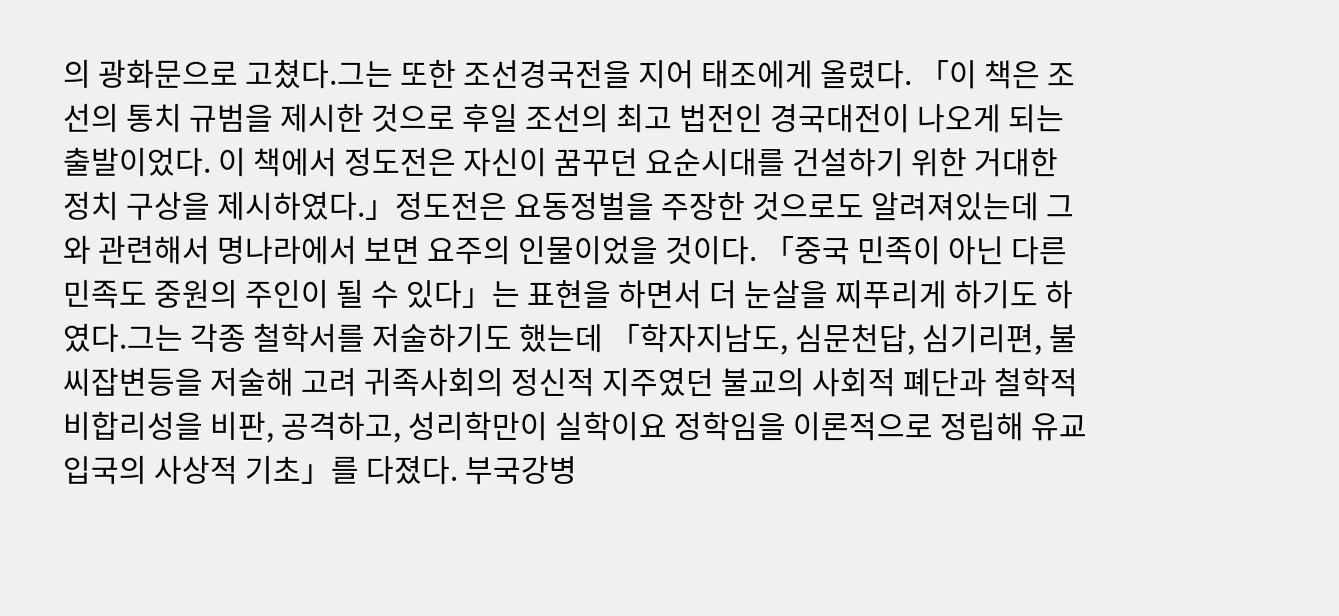의 광화문으로 고쳤다.그는 또한 조선경국전을 지어 태조에게 올렸다. 「이 책은 조선의 통치 규범을 제시한 것으로 후일 조선의 최고 법전인 경국대전이 나오게 되는 출발이었다. 이 책에서 정도전은 자신이 꿈꾸던 요순시대를 건설하기 위한 거대한 정치 구상을 제시하였다.」정도전은 요동정벌을 주장한 것으로도 알려져있는데 그와 관련해서 명나라에서 보면 요주의 인물이었을 것이다. 「중국 민족이 아닌 다른 민족도 중원의 주인이 될 수 있다」는 표현을 하면서 더 눈살을 찌푸리게 하기도 하였다.그는 각종 철학서를 저술하기도 했는데 「학자지남도, 심문천답, 심기리편, 불씨잡변등을 저술해 고려 귀족사회의 정신적 지주였던 불교의 사회적 폐단과 철학적 비합리성을 비판, 공격하고, 성리학만이 실학이요 정학임을 이론적으로 정립해 유교 입국의 사상적 기초」를 다졌다. 부국강병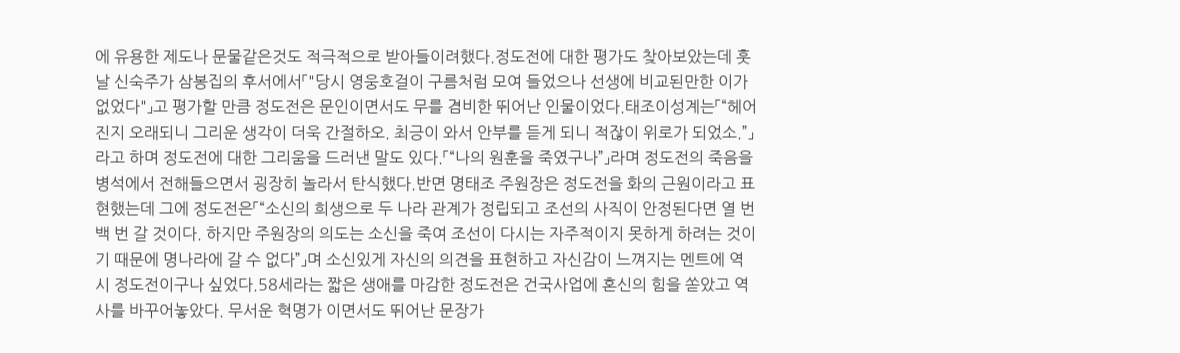에 유용한 제도나 문물같은것도 적극적으로 받아들이려했다.정도전에 대한 평가도 찾아보았는데 훗날 신숙주가 삼봉집의 후서에서「"당시 영웅호걸이 구름처럼 모여 들었으나 선생에 비교된만한 이가 없었다"」고 평가할 만큼 정도전은 문인이면서도 무를 겸비한 뛰어난 인물이었다.태조이성계는「“헤어진지 오래되니 그리운 생각이 더욱 간절하오. 최긍이 와서 안부를 듣게 되니 적잖이 위로가 되었소.”」라고 하며 정도전에 대한 그리움을 드러낸 말도 있다.「“나의 원훈을 죽였구나”」라며 정도전의 죽음을 병석에서 전해들으면서 굉장히 놀라서 탄식했다.반면 명태조 주원장은 정도전을 화의 근원이라고 표현했는데 그에 정도전은「“소신의 희생으로 두 나라 관계가 정립되고 조선의 사직이 안정된다면 열 번 백 번 갈 것이다. 하지만 주원장의 의도는 소신을 죽여 조선이 다시는 자주적이지 못하게 하려는 것이기 때문에 명나라에 갈 수 없다”」며 소신있게 자신의 의견을 표현하고 자신감이 느껴지는 멘트에 역시 정도전이구나 싶었다.58세라는 짧은 생애를 마감한 정도전은 건국사업에 혼신의 힘을 쏟았고 역사를 바꾸어놓았다. 무서운 혁명가 이면서도 뛰어난 문장가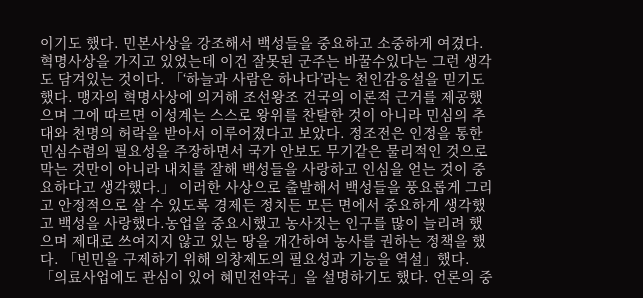이기도 했다. 민본사상을 강조해서 백성들을 중요하고 소중하게 여겼다. 혁명사상을 가지고 있었는데 이건 잘못된 군주는 바꿀수있다는 그런 생각도 담겨있는 것이다. 「‘하늘과 사람은 하나다’라는 천인감응설을 믿기도 했다. 맹자의 혁명사상에 의거해 조선왕조 건국의 이론적 근거를 제공했으며 그에 따르면 이성계는 스스로 왕위를 찬탈한 것이 아니라 민심의 추대와 천명의 허락을 받아서 이루어졌다고 보았다. 정조전은 인정을 통한 민심수렴의 필요성을 주장하면서 국가 안보도 무기같은 물리적인 것으로 막는 것만이 아니라 내치를 잘해 백성들을 사랑하고 인심을 얻는 것이 중요하다고 생각했다.」 이러한 사상으로 출발해서 백성들을 풍요롭게 그리고 안정적으로 살 수 있도록 경제든 정치든 모든 면에서 중요하게 생각했고 백성을 사랑했다.농업을 중요시했고 농사짓는 인구를 많이 늘리려 했으며 제대로 쓰여지지 않고 있는 땅을 개간하여 농사를 권하는 정책을 했다. 「빈민을 구제하기 위해 의창제도의 필요성과 기능을 역설」했다.「의료사업에도 관심이 있어 혜민전약국」을 설명하기도 했다. 언론의 중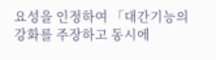요성을 인정하여 「대간기능의 강화를 주장하고 동시에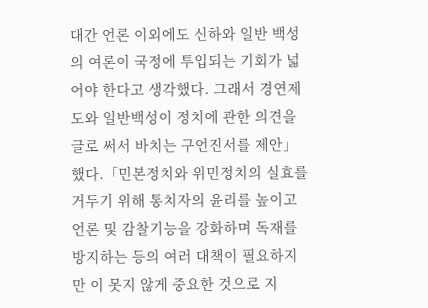대간 언론 이외에도 신하와 일반 백성의 여론이 국정에 투입되는 기회가 넓어야 한다고 생각했다. 그래서 경연제도와 일반백성이 정치에 관한 의견을 글로 써서 바치는 구언진서를 제안」했다.「민본정치와 위민정치의 실효를 거두기 위해 통치자의 윤리를 높이고 언론 및 감찰기능을 강화하며 독재를 방지하는 등의 여러 대책이 필요하지만 이 못지 않게 중요한 것으로 지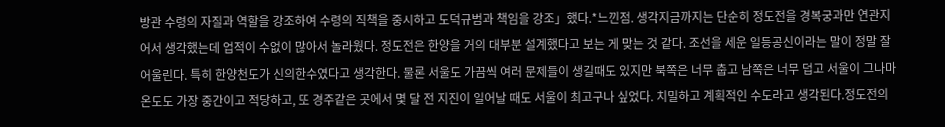방관 수령의 자질과 역할을 강조하여 수령의 직책을 중시하고 도덕규범과 책임을 강조」했다.*느낀점. 생각지금까지는 단순히 정도전을 경복궁과만 연관지어서 생각했는데 업적이 수없이 많아서 놀라웠다. 정도전은 한양을 거의 대부분 설계했다고 보는 게 맞는 것 같다. 조선을 세운 일등공신이라는 말이 정말 잘어울린다. 특히 한양천도가 신의한수였다고 생각한다. 물론 서울도 가끔씩 여러 문제들이 생길때도 있지만 북쪽은 너무 춥고 남쪽은 너무 덥고 서울이 그나마 온도도 가장 중간이고 적당하고, 또 경주같은 곳에서 몇 달 전 지진이 일어날 때도 서울이 최고구나 싶었다. 치밀하고 계획적인 수도라고 생각된다.정도전의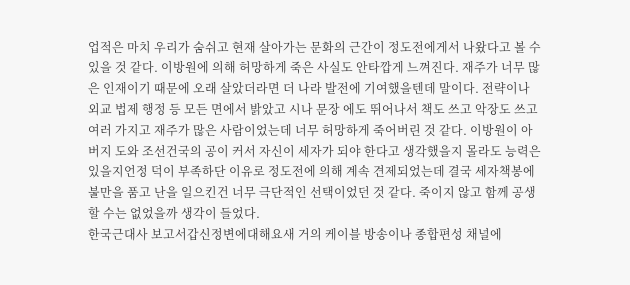업적은 마치 우리가 숨쉬고 현재 살아가는 문화의 근간이 정도전에게서 나왔다고 볼 수 있을 것 같다. 이방원에 의해 허망하게 죽은 사실도 안타깝게 느껴진다. 재주가 너무 많은 인재이기 때문에 오래 살았더라면 더 나라 발전에 기여했을텐데 말이다. 전략이나 외교 법제 행정 등 모든 면에서 밝았고 시나 문장 에도 뛰어나서 책도 쓰고 악장도 쓰고 여러 가지고 재주가 많은 사람이었는데 너무 허망하게 죽어버린 것 같다. 이방원이 아버지 도와 조선건국의 공이 커서 자신이 세자가 되야 한다고 생각했을지 몰라도 능력은 있을지언정 덕이 부족하단 이유로 정도전에 의해 계속 견제되었는데 결국 세자책봉에 불만을 품고 난을 일으킨건 너무 극단적인 선택이었던 것 같다. 죽이지 않고 함께 공생할 수는 없었을까 생각이 들었다.
한국근대사 보고서갑신정변에대해요새 거의 케이블 방송이나 종합편성 채널에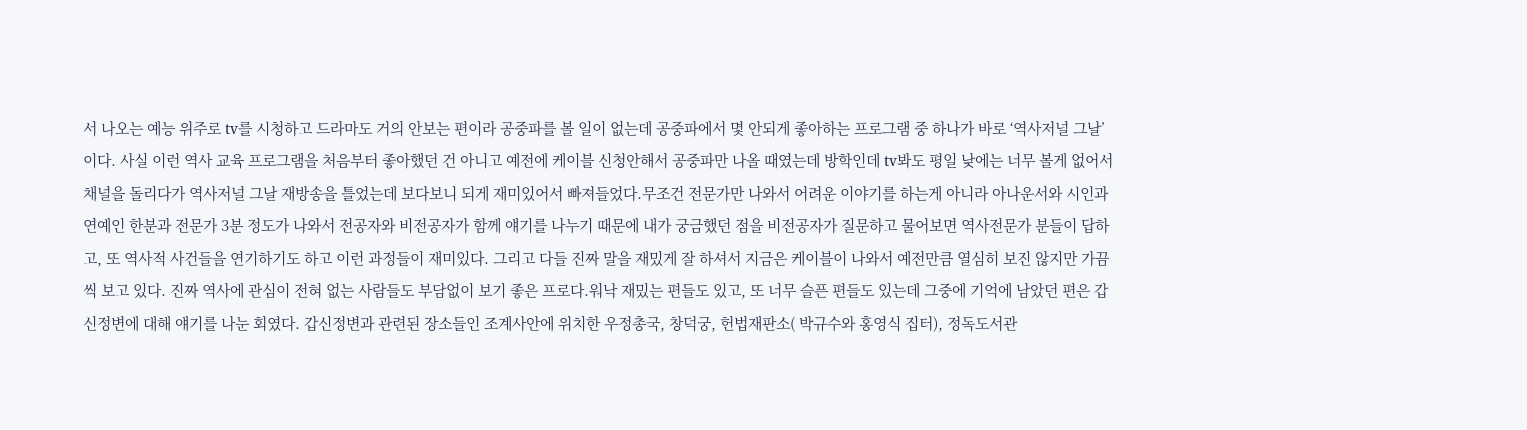서 나오는 예능 위주로 tv를 시청하고 드라마도 거의 안보는 편이라 공중파를 볼 일이 없는데 공중파에서 몇 안되게 좋아하는 프로그램 중 하나가 바로 ‘역사저널 그날’이다. 사실 이런 역사 교육 프로그램을 처음부터 좋아했던 건 아니고 예전에 케이블 신청안해서 공중파만 나올 때였는데 방학인데 tv봐도 평일 낮에는 너무 볼게 없어서 채널을 돌리다가 역사저널 그날 재방송을 틀었는데 보다보니 되게 재미있어서 빠져들었다.무조건 전문가만 나와서 어려운 이야기를 하는게 아니라 아나운서와 시인과 연예인 한분과 전문가 3분 정도가 나와서 전공자와 비전공자가 함께 얘기를 나누기 때문에 내가 궁금했던 점을 비전공자가 질문하고 물어보면 역사전문가 분들이 답하고, 또 역사적 사건들을 연기하기도 하고 이런 과정들이 재미있다. 그리고 다들 진짜 말을 재밌게 잘 하셔서 지금은 케이블이 나와서 예전만큼 열심히 보진 않지만 가끔씩 보고 있다. 진짜 역사에 관심이 전혀 없는 사람들도 부담없이 보기 좋은 프로다.워낙 재밌는 편들도 있고, 또 너무 슬픈 편들도 있는데 그중에 기억에 남았던 편은 갑신정변에 대해 얘기를 나눈 회였다. 갑신정변과 관련된 장소들인 조계사안에 위치한 우정총국, 창덕궁, 헌법재판소( 박규수와 홍영식 집터), 정독도서관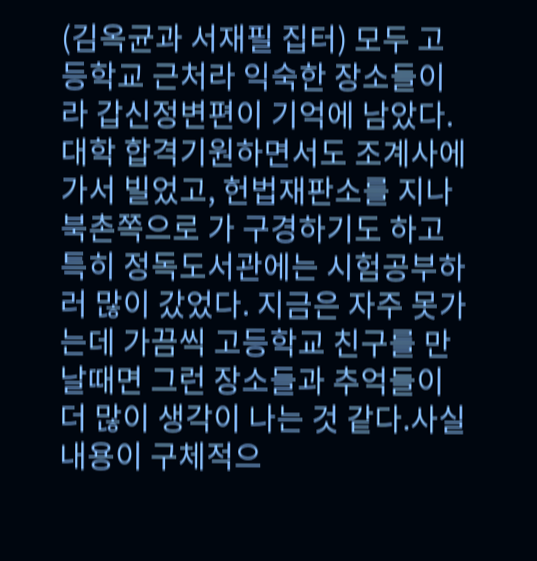(김옥균과 서재필 집터) 모두 고등학교 근처라 익숙한 장소들이라 갑신정변편이 기억에 남았다. 대학 합격기원하면서도 조계사에 가서 빌었고, 헌법재판소를 지나 북촌쪽으로 가 구경하기도 하고 특히 정독도서관에는 시험공부하러 많이 갔었다. 지금은 자주 못가는데 가끔씩 고등학교 친구를 만날때면 그런 장소들과 추억들이 더 많이 생각이 나는 것 같다.사실 내용이 구체적으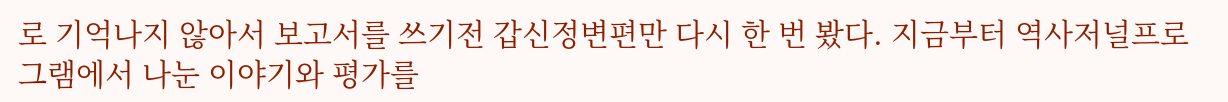로 기억나지 않아서 보고서를 쓰기전 갑신정변편만 다시 한 번 봤다. 지금부터 역사저널프로그램에서 나눈 이야기와 평가를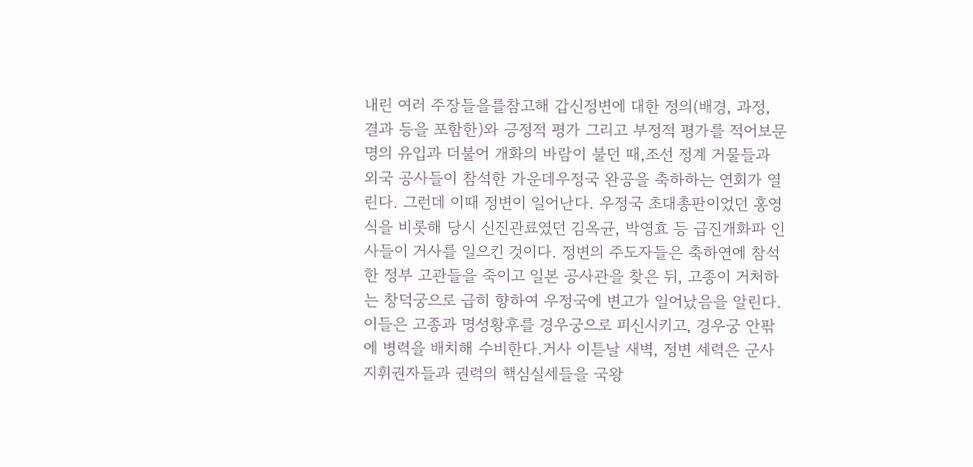내린 여러 주장들을를참고해 갑신정변에 대한 정의(배경, 과정, 결과 등을 포함한)와 긍정적 평가 그리고 부정적 평가를 적어보문명의 유입과 더불어 개화의 바람이 불던 때,조선 정계 거물들과 외국 공사들이 참석한 가운데우정국 완공을 축하하는 연회가 열린다. 그런데 이때 정변이 일어난다. 우정국 초대총판이었던 홍영식을 비롯해 당시 신진관료였던 김옥균, 박영효 등 급진개화파 인사들이 거사를 일으킨 것이다. 정변의 주도자들은 축하연에 참석한 정부 고관들을 죽이고 일본 공사관을 찾은 뒤, 고종이 거처하는 창덕궁으로 급히 향하여 우정국에 변고가 일어났음을 알린다. 이들은 고종과 명성황후를 경우궁으로 피신시키고, 경우궁 안팎에 병력을 배치해 수비한다.거사 이튿날 새벽, 정변 세력은 군사 지휘권자들과 권력의 핵심실세들을 국왕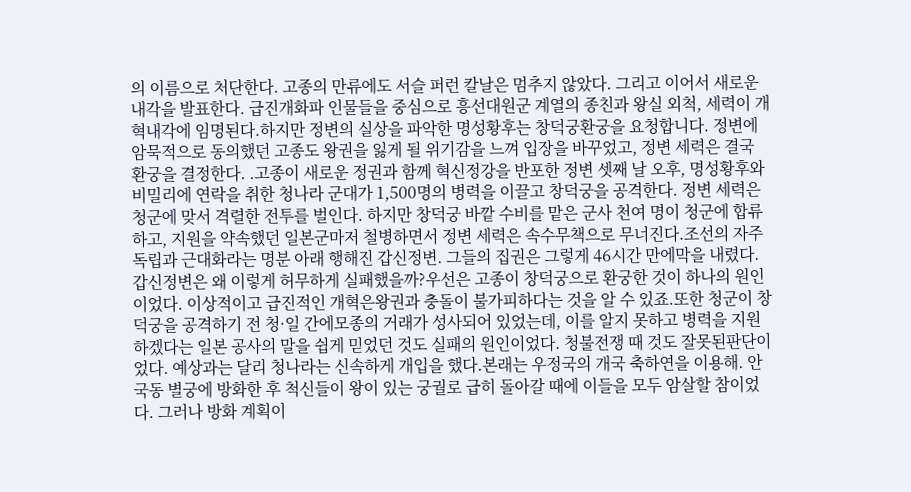의 이름으로 처단한다. 고종의 만류에도 서슬 퍼런 칼날은 멈추지 않았다. 그리고 이어서 새로운 내각을 발표한다. 급진개화파 인물들을 중심으로 흥선대원군 계열의 종친과 왕실 외척, 세력이 개혁내각에 임명된다.하지만 정변의 실상을 파악한 명성황후는 창덕궁환궁을 요청합니다. 정변에 암묵적으로 동의했던 고종도 왕권을 잃게 될 위기감을 느껴 입장을 바꾸었고, 정변 세력은 결국 환궁을 결정한다. .고종이 새로운 정권과 함께 혁신정강을 반포한 정변 셋째 날 오후, 명성황후와 비밀리에 연락을 취한 청나라 군대가 1,500명의 병력을 이끌고 창덕궁을 공격한다. 정변 세력은 청군에 맞서 격렬한 전투를 벌인다. 하지만 창덕궁 바깥 수비를 맡은 군사 천여 명이 청군에 합류하고, 지원을 약속했던 일본군마저 철병하면서 정변 세력은 속수무책으로 무너진다.조선의 자주 독립과 근대화라는 명분 아래 행해진 갑신정변. 그들의 집권은 그렇게 46시간 만에막을 내렸다. 갑신정변은 왜 이렇게 허무하게 실패했을까?우선은 고종이 창덕궁으로 환궁한 것이 하나의 원인이었다. 이상적이고 급진적인 개혁은왕권과 충돌이 불가피하다는 것을 알 수 있죠.또한 청군이 창덕궁을 공격하기 전 청·일 간에모종의 거래가 성사되어 있었는데, 이를 알지 못하고 병력을 지원하겠다는 일본 공사의 말을 쉽게 믿었던 것도 실패의 원인이었다. 청불전쟁 때 것도 잘못된판단이었다. 예상과는 달리 청나라는 신속하게 개입을 했다.본래는 우정국의 개국 축하연을 이용해. 안국동 별궁에 방화한 후 척신들이 왕이 있는 궁궐로 급히 돌아갈 때에 이들을 모두 암살할 참이었다. 그러나 방화 계획이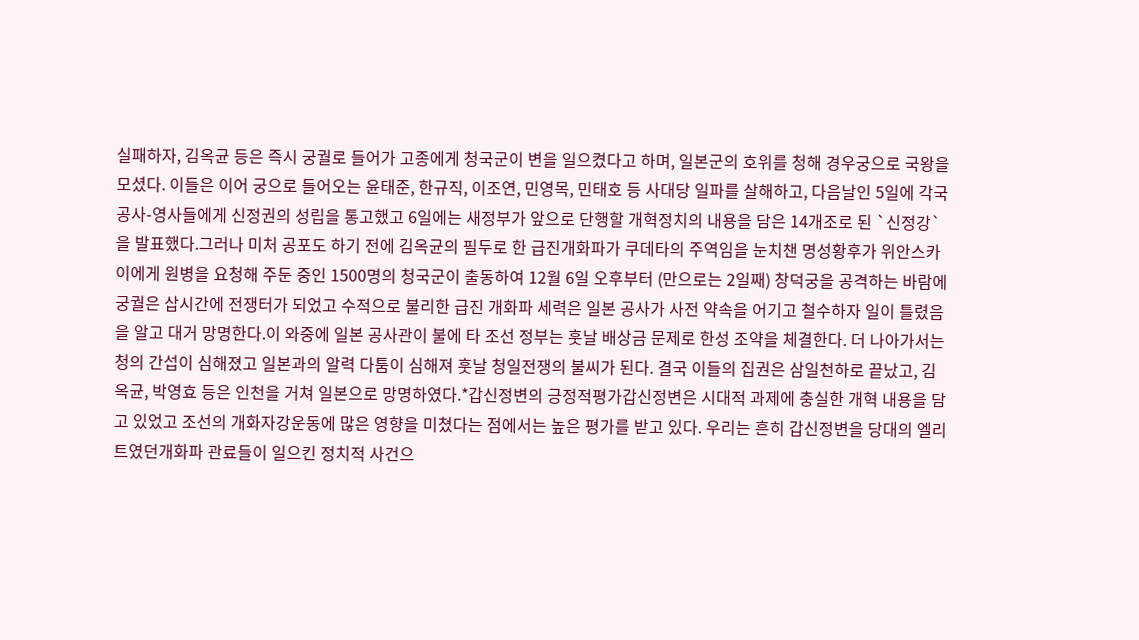실패하자, 김옥균 등은 즉시 궁궐로 들어가 고종에게 청국군이 변을 일으켰다고 하며, 일본군의 호위를 청해 경우궁으로 국왕을 모셨다. 이들은 이어 궁으로 들어오는 윤태준, 한규직, 이조연, 민영목, 민태호 등 사대당 일파를 살해하고, 다음날인 5일에 각국 공사-영사들에게 신정권의 성립을 통고했고 6일에는 새정부가 앞으로 단행할 개혁정치의 내용을 담은 14개조로 된 `신정강`을 발표했다.그러나 미처 공포도 하기 전에 김옥균의 필두로 한 급진개화파가 쿠데타의 주역임을 눈치챈 명성황후가 위안스카이에게 원병을 요청해 주둔 중인 1500명의 청국군이 출동하여 12월 6일 오후부터 (만으로는 2일째) 창덕궁을 공격하는 바람에 궁궐은 삽시간에 전쟁터가 되었고 수적으로 불리한 급진 개화파 세력은 일본 공사가 사전 약속을 어기고 철수하자 일이 틀렸음을 알고 대거 망명한다.이 와중에 일본 공사관이 불에 타 조선 정부는 훗날 배상금 문제로 한성 조약을 체결한다. 더 나아가서는 청의 간섭이 심해졌고 일본과의 알력 다툼이 심해져 훗날 청일전쟁의 불씨가 된다. 결국 이들의 집권은 삼일천하로 끝났고, 김옥균, 박영효 등은 인천을 거쳐 일본으로 망명하였다.*갑신정변의 긍정적평가갑신정변은 시대적 과제에 충실한 개혁 내용을 담고 있었고 조선의 개화자강운동에 많은 영향을 미쳤다는 점에서는 높은 평가를 받고 있다. 우리는 흔히 갑신정변을 당대의 엘리트였던개화파 관료들이 일으킨 정치적 사건으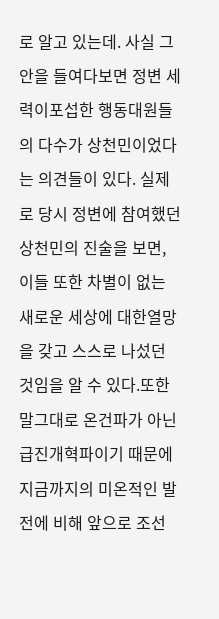로 알고 있는데. 사실 그 안을 들여다보면 정변 세력이포섭한 행동대원들의 다수가 상천민이었다는 의견들이 있다. 실제로 당시 정변에 참여했던 상천민의 진술을 보면, 이들 또한 차별이 없는 새로운 세상에 대한열망을 갖고 스스로 나섰던 것임을 알 수 있다.또한 말그대로 온건파가 아닌 급진개혁파이기 때문에 지금까지의 미온적인 발전에 비해 앞으로 조선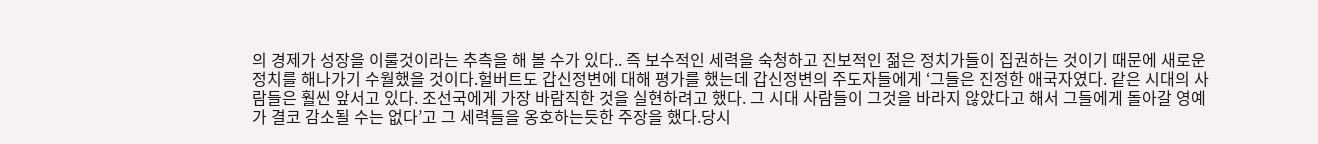의 경제가 성장을 이룰것이라는 추측을 해 볼 수가 있다.. 즉 보수적인 세력을 숙청하고 진보적인 젊은 정치가들이 집권하는 것이기 때문에 새로운 정치를 해나가기 수월했을 것이다.헐버트도 갑신정변에 대해 평가를 했는데 갑신정변의 주도자들에게 ‘그들은 진정한 애국자였다. 같은 시대의 사람들은 훨씬 앞서고 있다. 조선국에게 가장 바람직한 것을 실현하려고 했다. 그 시대 사람들이 그것을 바라지 않았다고 해서 그들에게 돌아갈 영예가 결코 감소될 수는 없다’고 그 세력들을 옹호하는듯한 주장을 했다.당시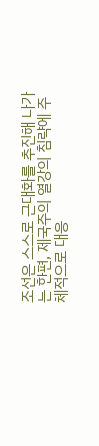조선은 스스로 근대화를 추진해 나가는 한편, 제국주의 열강의 침략에 주체적으로 대응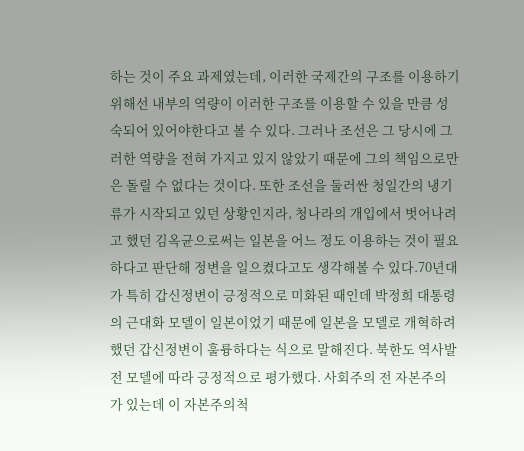하는 것이 주요 과제였는데, 이러한 국제간의 구조를 이용하기 위해선 내부의 역량이 이러한 구조를 이용할 수 있을 만큼 성숙되어 있어야한다고 볼 수 있다. 그러나 조선은 그 당시에 그러한 역량을 전혀 가지고 있지 않았기 때문에 그의 책임으로만은 돌릴 수 없다는 것이다. 또한 조선을 둘러싼 청일간의 냉기류가 시작되고 있던 상황인지라, 청나라의 개입에서 벗어나려고 했던 김옥균으로써는 일본을 어느 정도 이용하는 것이 필요하다고 판단해 정변을 일으켰다고도 생각해볼 수 있다.70년대가 특히 갑신정변이 긍정적으로 미화된 때인데 박정희 대통령의 근대화 모델이 일본이었기 때문에 일본을 모델로 개혁하려 했던 갑신정변이 훌륭하다는 식으로 말해진다. 북한도 역사발전 모델에 따라 긍정적으로 평가했다. 사회주의 전 자본주의 가 있는데 이 자본주의척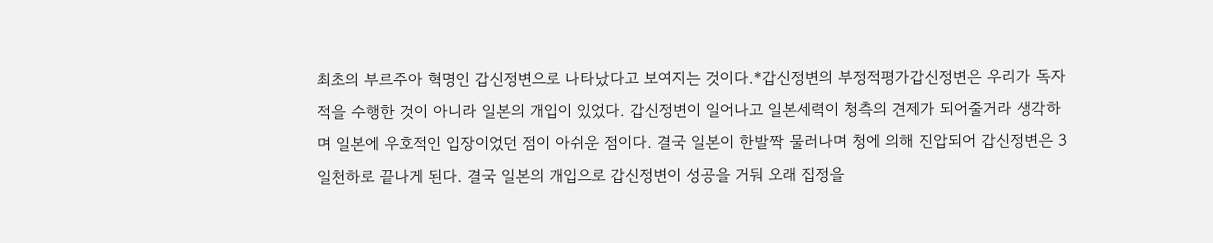최초의 부르주아 혁명인 갑신정변으로 나타났다고 보여지는 것이다.*갑신정변의 부정적평가갑신정변은 우리가 독자적을 수행한 것이 아니라 일본의 개입이 있었다. 갑신정변이 일어나고 일본세력이 청측의 견제가 되어줄거라 생각하며 일본에 우호적인 입장이었던 점이 아쉬운 점이다. 결국 일본이 한발짝 물러나며 청에 의해 진압되어 갑신정변은 3일천하로 끝나게 된다. 결국 일본의 개입으로 갑신정변이 성공을 거둬 오래 집정을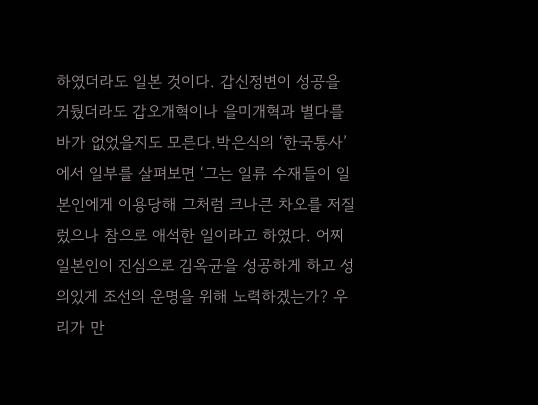하였더라도 일본 것이다. 갑신정변이 성공을 거뒀더라도 갑오개혁이나 을미개혁과 별다를 바가 없었을지도 모른다.박은식의 ‘한국통사’에서 일부를 살펴보면 ‘그는 일류 수재들이 일본인에게 이용당해 그처럼 크나큰 차오를 저질렀으나 참으로 애석한 일이라고 하였다. 어찌 일본인이 진심으로 김옥균을 성공하게 하고 성의있게 조선의 운명을 위해 노력하겠는가? 우리가 만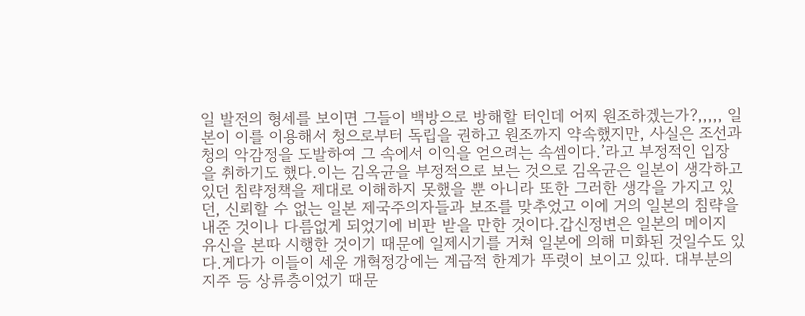일 발전의 형세를 보이면 그들이 백방으로 방해할 터인데 어찌 원조하겠는가?,,,,, 일본이 이를 이용해서 청으로부터 독립을 권하고 원조까지 약속했지만, 사실은 조선과 청의 악감정을 도발하여 그 속에서 이익을 얻으려는 속셈이다.’라고 부정적인 입장을 취하기도 했다.이는 김옥균을 부정적으로 보는 것으로 김옥균은 일본이 생각하고 있던 침략정책을 제대로 이해하지 못했을 뿐 아니라 또한 그러한 생각을 가지고 있던, 신뢰할 수 없는 일본 제국주의자들과 보조를 맞추었고 이에 거의 일본의 침략을 내준 것이나 다름없게 되었기에 비판 받을 만한 것이다.갑신정변은 일본의 메이지 유신을 본따 시행한 것이기 때문에 일제시기를 거쳐 일본에 의해 미화된 것일수도 있다.게다가 이들이 세운 개혁정강에는 계급적 한계가 뚜렷이 보이고 있따. 대부분의 지주 등 상류층이었기 때문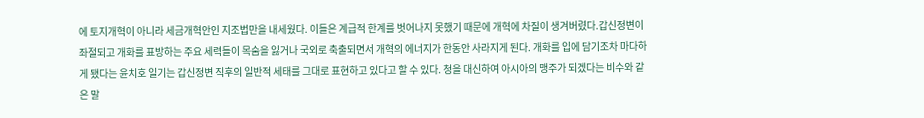에 토지개혁이 아니라 세금개혁안인 지조법만을 내세웠다. 이들은 계급적 한계를 벗어나지 못했기 때문에 개혁에 차질이 생겨버렸다.갑신정변이 좌절되고 개화를 표방하는 주요 세력들이 목숨을 잃거나 국외로 축출되면서 개혁의 에너지가 한동안 사라지게 된다. 개화를 입에 담기조차 마다하게 됐다는 윤치호 일기는 갑신정변 직후의 일반적 세태를 그대로 표현하고 있다고 할 수 있다. 청을 대신하여 아시아의 맹주가 되겠다는 비수와 같은 말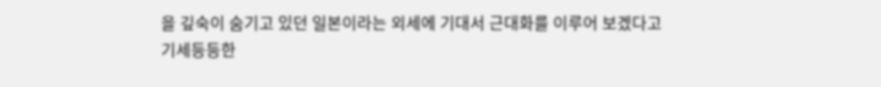을 깊숙이 숨기고 있던 일본이라는 외세에 기대서 근대화를 이루어 보겠다고 기세등등한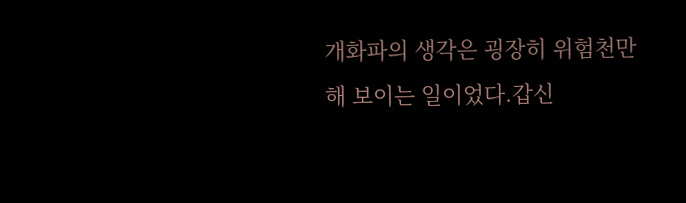개화파의 생각은 굉장히 위험천만해 보이는 일이었다.갑신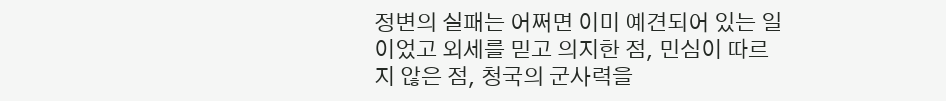정변의 실패는 어쩌면 이미 예견되어 있는 일이었고 외세를 믿고 의지한 점, 민심이 따르지 않은 점, 청국의 군사력을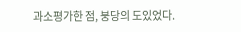과소평가한 점, 붕당의 도있었다.